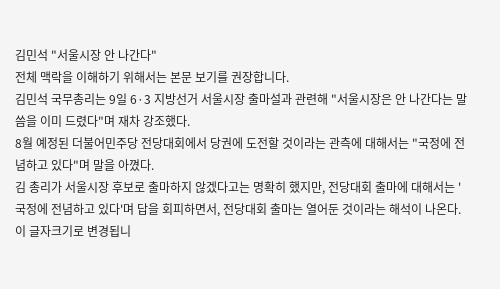김민석 "서울시장 안 나간다"
전체 맥락을 이해하기 위해서는 본문 보기를 권장합니다.
김민석 국무총리는 9일 6·3 지방선거 서울시장 출마설과 관련해 "서울시장은 안 나간다는 말씀을 이미 드렸다"며 재차 강조했다.
8월 예정된 더불어민주당 전당대회에서 당권에 도전할 것이라는 관측에 대해서는 "국정에 전념하고 있다"며 말을 아꼈다.
김 총리가 서울시장 후보로 출마하지 않겠다고는 명확히 했지만, 전당대회 출마에 대해서는 '국정에 전념하고 있다'며 답을 회피하면서, 전당대회 출마는 열어둔 것이라는 해석이 나온다.
이 글자크기로 변경됩니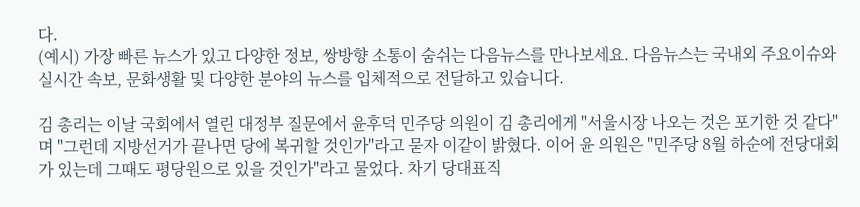다.
(예시) 가장 빠른 뉴스가 있고 다양한 정보, 쌍방향 소통이 숨쉬는 다음뉴스를 만나보세요. 다음뉴스는 국내외 주요이슈와 실시간 속보, 문화생활 및 다양한 분야의 뉴스를 입체적으로 전달하고 있습니다.

김 총리는 이날 국회에서 열린 대정부 질문에서 윤후덕 민주당 의원이 김 총리에게 "서울시장 나오는 것은 포기한 것 같다"며 "그런데 지방선거가 끝나면 당에 복귀할 것인가"라고 묻자 이같이 밝혔다. 이어 윤 의원은 "민주당 8월 하순에 전당대회가 있는데 그때도 평당원으로 있을 것인가"라고 물었다. 차기 당대표직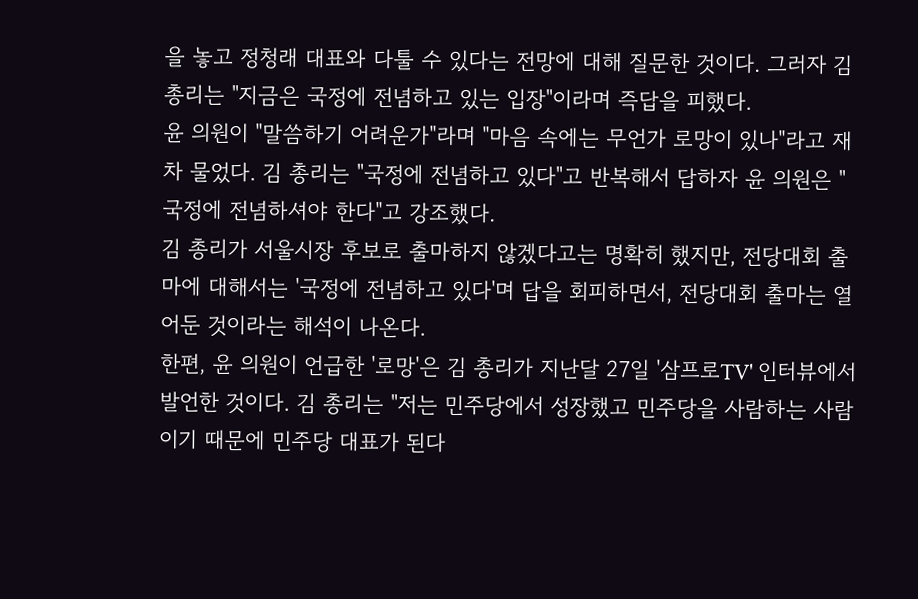을 놓고 정청래 대표와 다툴 수 있다는 전망에 대해 질문한 것이다. 그러자 김 총리는 "지금은 국정에 전념하고 있는 입장"이라며 즉답을 피했다.
윤 의원이 "말씀하기 어려운가"라며 "마음 속에는 무언가 로망이 있나"라고 재차 물었다. 김 총리는 "국정에 전념하고 있다"고 반복해서 답하자 윤 의원은 "국정에 전념하셔야 한다"고 강조했다.
김 총리가 서울시장 후보로 출마하지 않겠다고는 명확히 했지만, 전당대회 출마에 대해서는 '국정에 전념하고 있다'며 답을 회피하면서, 전당대회 출마는 열어둔 것이라는 해석이 나온다.
한편, 윤 의원이 언급한 '로망'은 김 총리가 지난달 27일 '삼프로TV' 인터뷰에서 발언한 것이다. 김 총리는 "저는 민주당에서 성장했고 민주당을 사람하는 사람이기 때문에 민주당 대표가 된다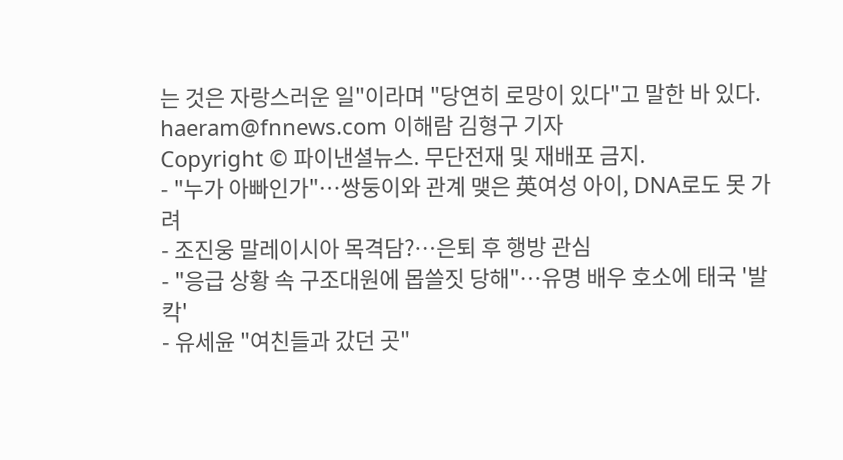는 것은 자랑스러운 일"이라며 "당연히 로망이 있다"고 말한 바 있다.
haeram@fnnews.com 이해람 김형구 기자
Copyright © 파이낸셜뉴스. 무단전재 및 재배포 금지.
- "누가 아빠인가"…쌍둥이와 관계 맺은 英여성 아이, DNA로도 못 가려
- 조진웅 말레이시아 목격담?…은퇴 후 행방 관심
- "응급 상황 속 구조대원에 몹쓸짓 당해"…유명 배우 호소에 태국 '발칵'
- 유세윤 "여친들과 갔던 곳"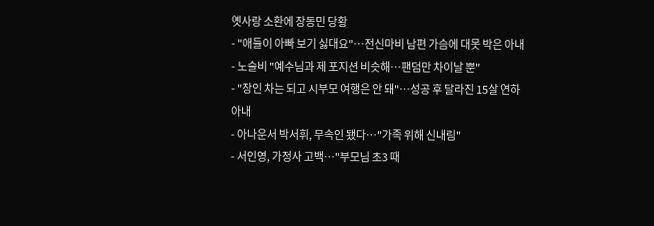옛사랑 소환에 장동민 당황
- "애들이 아빠 보기 싫대요"…전신마비 남편 가슴에 대못 박은 아내
- 노슬비 "예수님과 제 포지션 비슷해…팬덤만 차이날 뿐"
- "장인 차는 되고 시부모 여행은 안 돼"…성공 후 달라진 15살 연하 아내
- 아나운서 박서휘, 무속인 됐다…"가족 위해 신내림"
- 서인영, 가정사 고백…"부모님 초3 때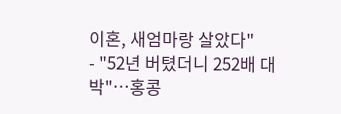이혼, 새엄마랑 살았다"
- "52년 버텼더니 252배 대박"…홍콩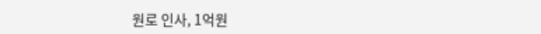원로 인사, 1억원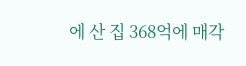에 산 집 368억에 매각